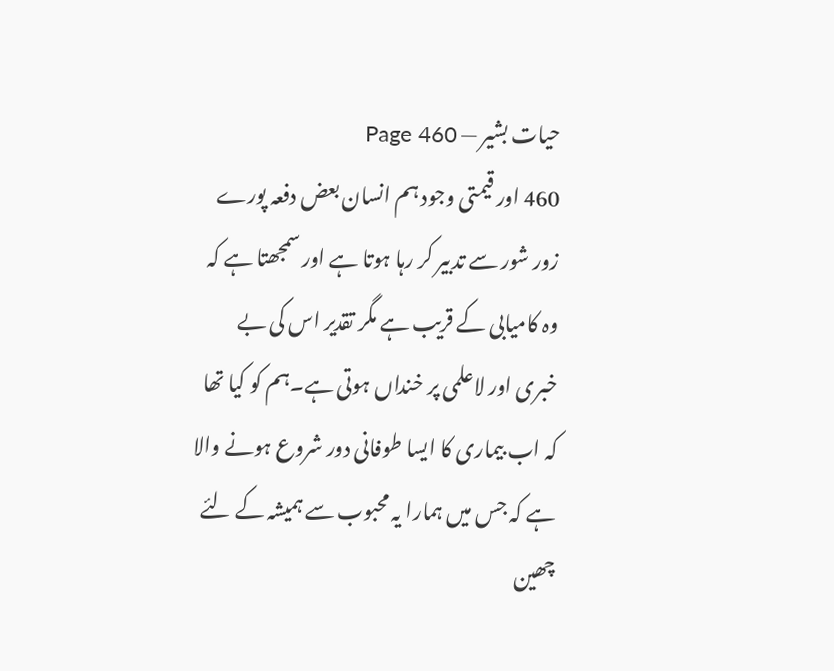حیات بشیر — Page 460
460 اور قیمتی وجود ہم انسان بعض دفعہ پورے زور شور سے تدبیر کر رہا ہوتا ہے اور سمجھتا ہے کہ وہ کامیابی کے قریب ہے مگر تقدیر اس کی بے خبری اور لاعلمی پر خنداں ہوتی ہے۔ہم کو کیا تھا کہ اب بیماری کا ایسا طوفانی دور شروع ہونے والا ہے کہ جس میں ہمارا یہ محبوب سے ہمیشہ کے لئے چھین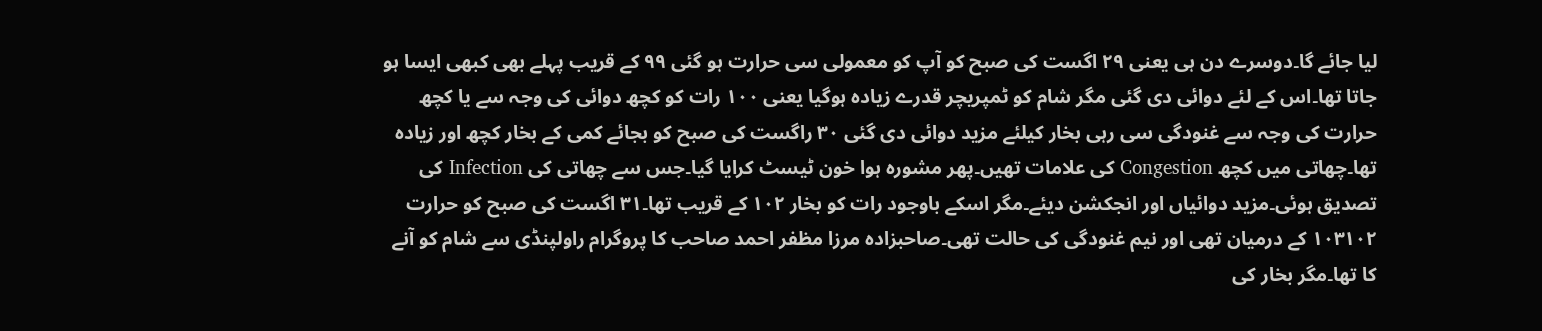لیا جائے گا۔دوسرے دن ہی یعنی ۲۹ اگست کی صبح کو آپ کو معمولی سی حرارت ہو گئی ۹۹ کے قریب پہلے بھی کبھی ایسا ہو جاتا تھا۔اس کے لئے دوائی دی گئی مگر شام کو ٹمپریچر قدرے زیادہ ہوگیا یعنی ۱۰۰ رات کو کچھ دوائی کی وجہ سے یا کچھ حرارت کی وجہ سے غنودگی سی رہی بخار کیلئے مزید دوائی دی گئی ۳۰ راگست کی صبح کو بجائے کمی کے بخار کچھ اور زیادہ تھا۔چھاتی میں کچھ Congestion کی علامات تھیں۔پھر مشورہ ہوا خون ٹیسٹ کرایا گیا۔جس سے چھاتی کی Infection کی تصدیق ہوئی۔مزید دوائیاں اور انجکشن دیئے۔مگر اسکے باوجود رات کو بخار ۱۰۲ کے قریب تھا۔۳۱ اگست کی صبح کو حرارت ۱۰۳۱۰۲ کے درمیان تھی اور نیم غنودگی کی حالت تھی۔صاحبزادہ مرزا مظفر احمد صاحب کا پروگرام راولپنڈی سے شام کو آنے کا تھا۔مگر بخار کی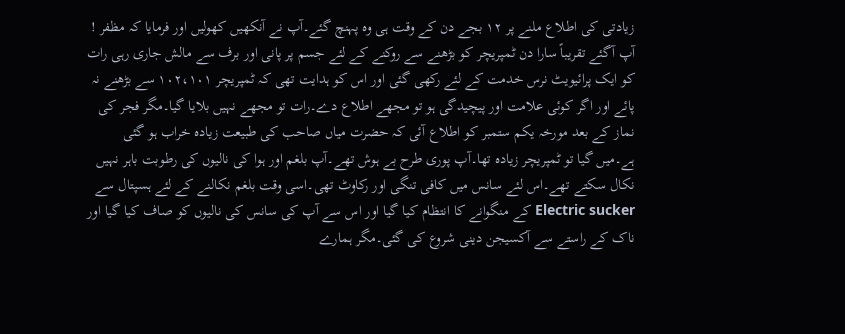زیادتی کی اطلاع ملنے پر ۱۲ بجے دن کے وقت ہی وہ پہنچ گئے۔آپ نے آنکھیں کھولیں اور فرمایا کہ مظفر ! آپ آگئے تقریباً سارا دن ٹمپریچر کو بڑھنے سے روکنے کے لئے جسم پر پانی اور برف سے مالش جاری رہی رات کو ایک پرائیویٹ نرس خدمت کے لئے رکھی گئی اور اس کو ہدایت تھی کہ ٹمپریچر ۱۰۲،۱۰۱ سے بڑھنے نہ پائے اور اگر کوئی علامت اور پیچیدگی ہو تو مجھے اطلاع دے۔رات تو مجھے نہیں بلایا گیا۔مگر فجر کی نماز کے بعد مورخہ یکم ستمبر کو اطلاع آئی کہ حضرت میاں صاحب کی طبیعت زیادہ خراب ہو گئی ہے۔میں گیا تو ٹمپریچر زیادہ تھا۔آپ پوری طرح بے ہوش تھے۔آپ بلغم اور ہوا کی نالیوں کی رطوبت باہر نہیں نکال سکتے تھے۔اس لئے سانس میں کافی تنگی اور رکاوٹ تھی۔اسی وقت بلغم نکالنے کے لئے ہسپتال سے Electric sucker کے منگوانے کا انتظام کیا گیا اور اس سے آپ کی سانس کی نالیوں کو صاف کیا گیا اور ناک کے راستے سے آکسیجن دینی شروع کی گئی۔مگر ہمارے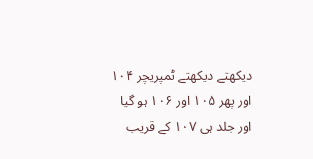دیکھتے دیکھتے ٹمپریچر ۱۰۴ اور پھر ۱۰۵ اور ۱۰۶ ہو گیا اور جلد ہی ۱۰۷ کے قریب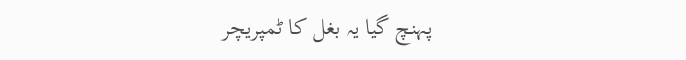پہنچ گیا یہ بغل کا ٹمپریچر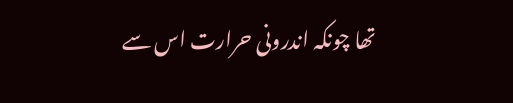تھا چونکہ اندرونی حرارت اس سے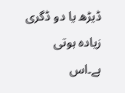ڈیڑھ یا دو ڈگری زیادہ ہوتی ہے۔اس